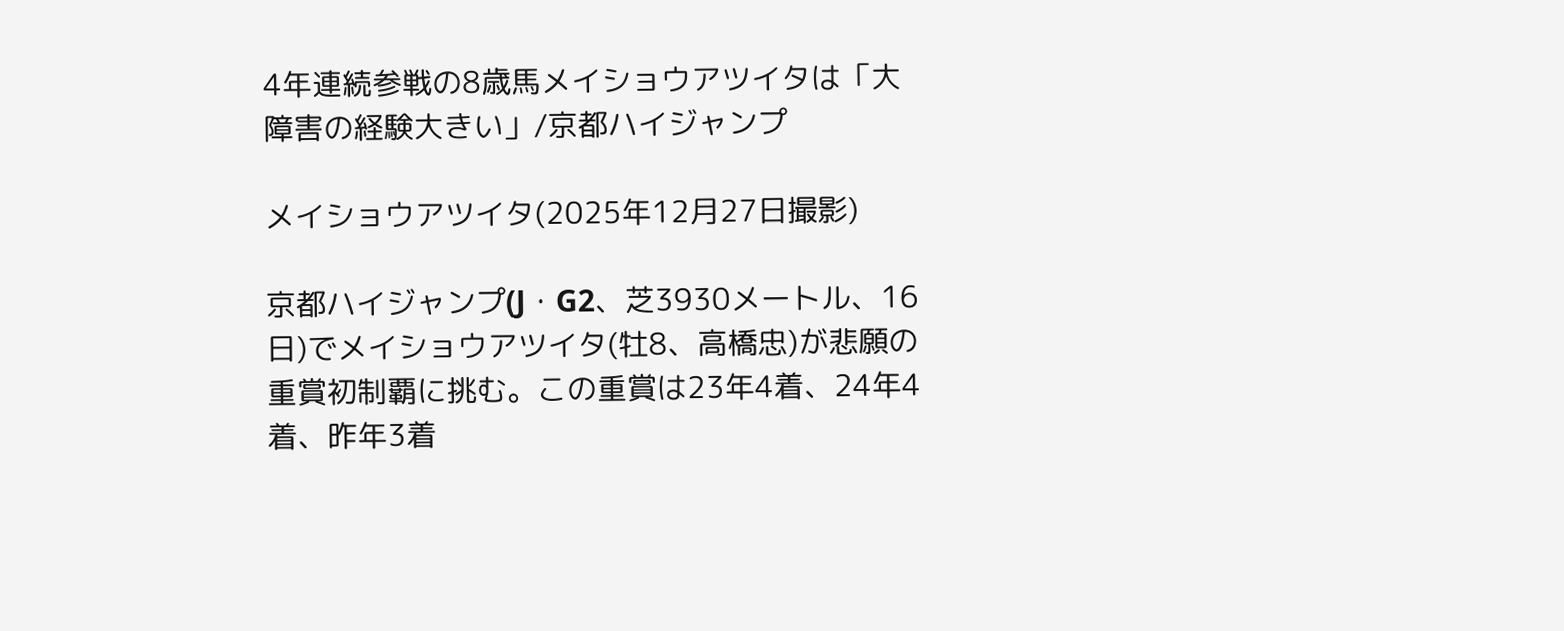4年連続参戦の8歳馬メイショウアツイタは「大障害の経験大きい」/京都ハイジャンプ

メイショウアツイタ(2025年12月27日撮影)

京都ハイジャンプ(J・G2、芝3930メートル、16日)でメイショウアツイタ(牡8、高橋忠)が悲願の重賞初制覇に挑む。この重賞は23年4着、24年4着、昨年3着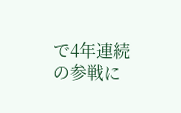で4年連続の参戦に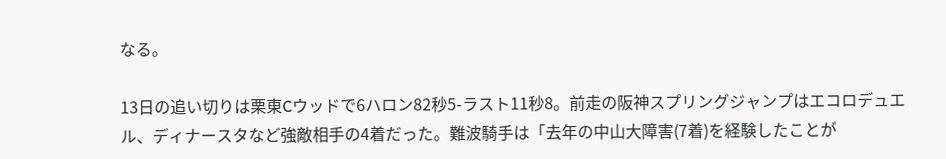なる。

13日の追い切りは栗東Cウッドで6ハロン82秒5-ラスト11秒8。前走の阪神スプリングジャンプはエコロデュエル、ディナースタなど強敵相手の4着だった。難波騎手は「去年の中山大障害(7着)を経験したことが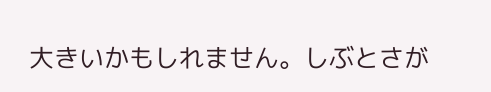大きいかもしれません。しぶとさが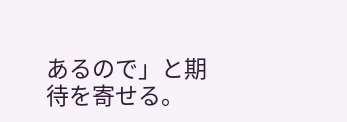あるので」と期待を寄せる。